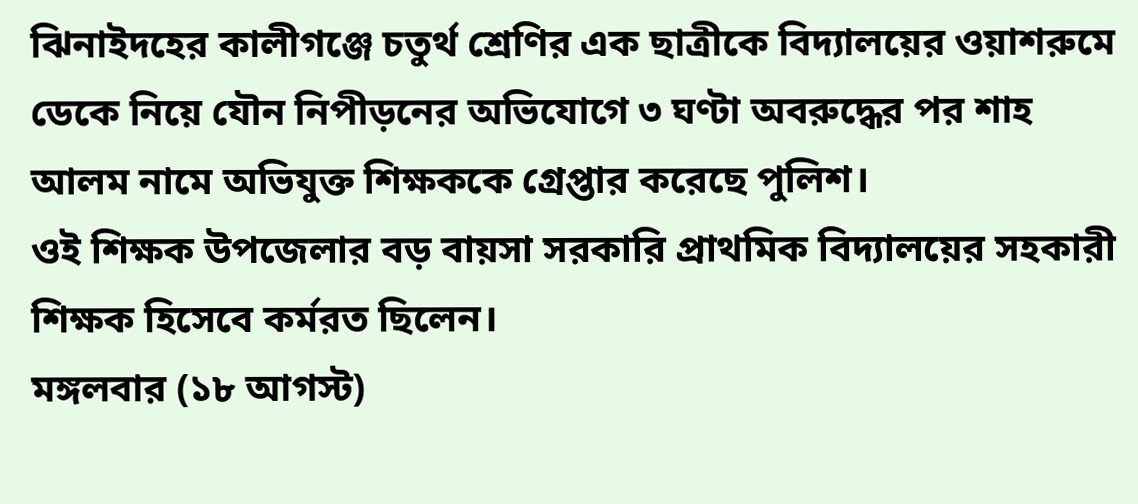ঝিনাইদহের কালীগঞ্জে চতুর্থ শ্রেণির এক ছাত্রীকে বিদ্যালয়ের ওয়াশরুমে ডেকে নিয়ে যৌন নিপীড়নের অভিযোগে ৩ ঘণ্টা অবরুদ্ধের পর শাহ আলম নামে অভিযুক্ত শিক্ষককে গ্রেপ্তার করেছে পুলিশ।
ওই শিক্ষক উপজেলার বড় বায়সা সরকারি প্রাথমিক বিদ্যালয়ের সহকারী শিক্ষক হিসেবে কর্মরত ছিলেন।
মঙ্গলবার (১৮ আগস্ট)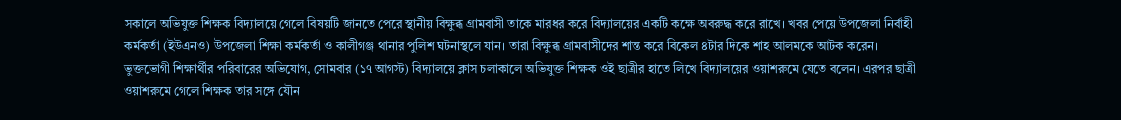সকালে অভিযুক্ত শিক্ষক বিদ্যালয়ে গেলে বিষয়টি জানতে পেরে স্থানীয় বিক্ষুব্ধ গ্রামবাসী তাকে মারধর করে বিদ্যালয়ের একটি কক্ষে অবরুদ্ধ করে রাখে। খবর পেয়ে উপজেলা নির্বাহী কর্মকর্তা (ইউএনও) উপজেলা শিক্ষা কর্মকর্তা ও কালীগঞ্জ থানার পুলিশ ঘটনাস্থলে যান। তারা বিক্ষুব্ধ গ্রামবাসীদের শান্ত করে বিকেল ৪টার দিকে শাহ আলমকে আটক করেন।
ভুক্তভোগী শিক্ষার্থীর পরিবারের অভিযোগ, সোমবার (১৭ আগস্ট) বিদ্যালয়ে ক্লাস চলাকালে অভিযুক্ত শিক্ষক ওই ছাত্রীর হাতে লিখে বিদ্যালয়ের ওয়াশরুমে যেতে বলেন। এরপর ছাত্রী ওয়াশরুমে গেলে শিক্ষক তার সঙ্গে যৌন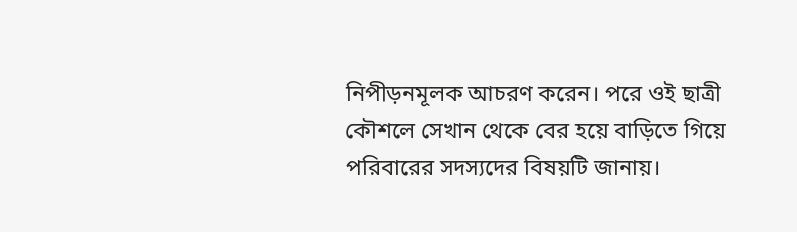নিপীড়নমূলক আচরণ করেন। পরে ওই ছাত্রী কৌশলে সেখান থেকে বের হয়ে বাড়িতে গিয়ে পরিবারের সদস্যদের বিষয়টি জানায়।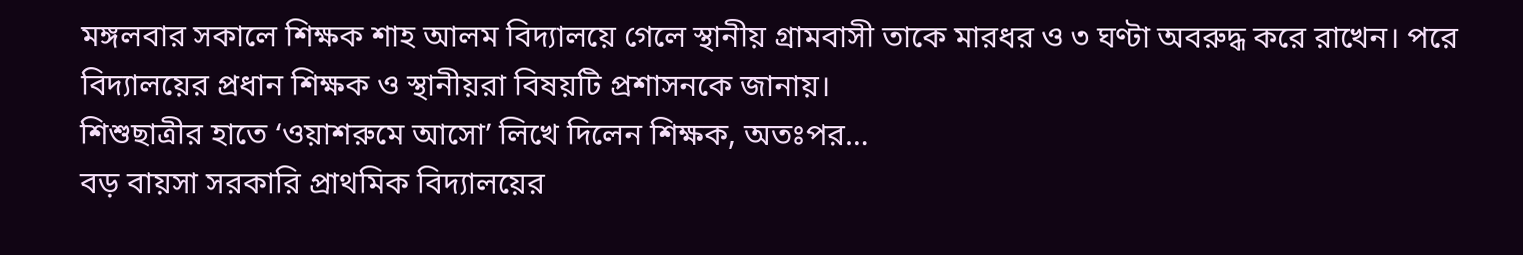মঙ্গলবার সকালে শিক্ষক শাহ আলম বিদ্যালয়ে গেলে স্থানীয় গ্রামবাসী তাকে মারধর ও ৩ ঘণ্টা অবরুদ্ধ করে রাখেন। পরে বিদ্যালয়ের প্রধান শিক্ষক ও স্থানীয়রা বিষয়টি প্রশাসনকে জানায়।
শিশুছাত্রীর হাতে ‘ওয়াশরুমে আসো’ লিখে দিলেন শিক্ষক, অতঃপর…
বড় বায়সা সরকারি প্রাথমিক বিদ্যালয়ের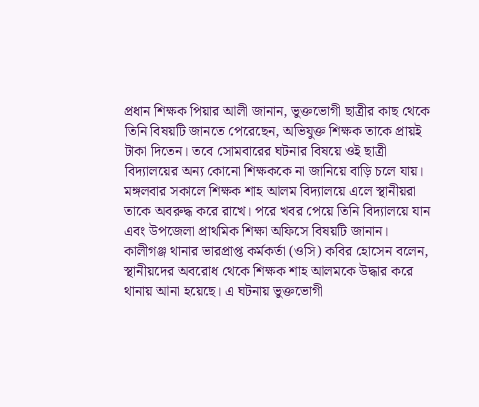প্রধান শিক্ষক পিয়ার আলী জানান, ভুক্তভোগী ছাত্রীর কাছ থেকে তিনি বিষয়টি জানতে পেরেছেন, অভিযুক্ত শিক্ষক তাকে প্রায়ই টাকা দিতেন। তবে সোমবারের ঘটনার বিষয়ে ওই ছাত্রী বিদ্যালয়ের অন্য কোনো শিক্ষককে না জানিয়ে বাড়ি চলে যায়। মঙ্গলবার সকালে শিক্ষক শাহ আলম বিদ্যালয়ে এলে স্থানীয়রা তাকে অবরুদ্ধ করে রাখে। পরে খবর পেয়ে তিনি বিদ্যালয়ে যান এবং উপজেলা প্রাথমিক শিক্ষা অফিসে বিষয়টি জানান।
কালীগঞ্জ থানার ভারপ্রাপ্ত কর্মকর্তা (ওসি) কবির হোসেন বলেন, স্থানীয়দের অবরোধ থেকে শিক্ষক শাহ আলমকে উদ্ধার করে থানায় আনা হয়েছে। এ ঘটনায় ভুক্তভোগী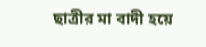ছাত্রীর মা বাদী হয়ে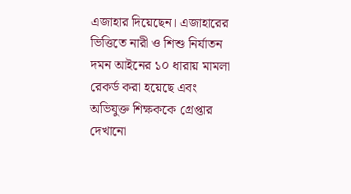এজাহার দিয়েছেন। এজাহারের ভিত্তিতে নারী ও শিশু নির্যাতন দমন আইনের ১০ ধারায় মামলা রেকর্ড করা হয়েছে এবং অভিযুক্ত শিক্ষককে গ্রেপ্তার দেখানো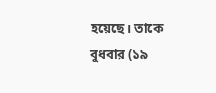হয়েছে। তাকে বুধবার (১৯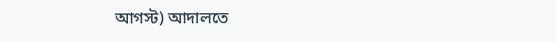আগস্ট) আদালতে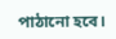পাঠানো হবে।